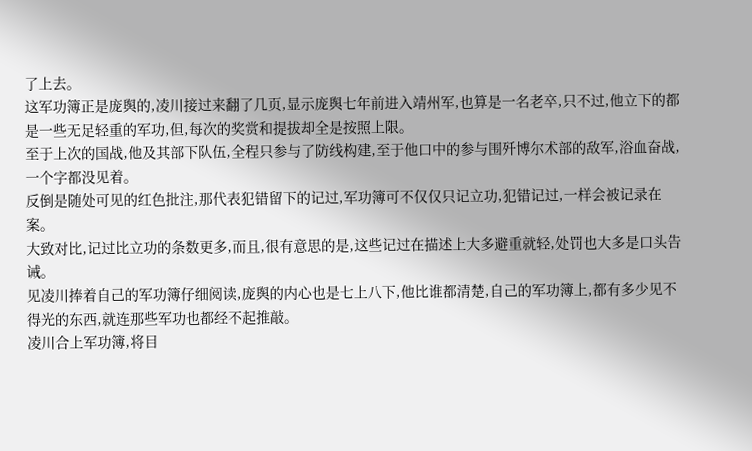了上去。
这军功簿正是庞舆的,凌川接过来翻了几页,显示庞舆七年前进入靖州军,也算是一名老卒,只不过,他立下的都是一些无足轻重的军功,但,每次的奖赏和提拔却全是按照上限。
至于上次的国战,他及其部下队伍,全程只参与了防线构建,至于他口中的参与围歼博尔术部的敌军,浴血奋战,一个字都没见着。
反倒是随处可见的红色批注,那代表犯错留下的记过,军功簿可不仅仅只记立功,犯错记过,一样会被记录在案。
大致对比,记过比立功的条数更多,而且,很有意思的是,这些记过在描述上大多避重就轻,处罚也大多是口头告诫。
见凌川捧着自己的军功簿仔细阅读,庞舆的内心也是七上八下,他比谁都清楚,自己的军功簿上,都有多少见不得光的东西,就连那些军功也都经不起推敲。
凌川合上军功簿,将目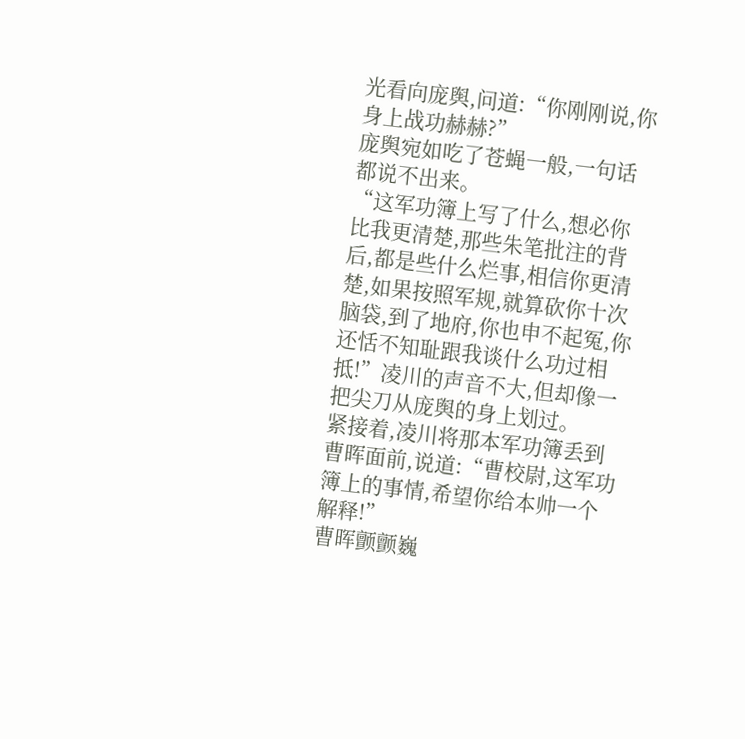光看向庞舆,问道:“你刚刚说,你身上战功赫赫?”
庞舆宛如吃了苍蝇一般,一句话都说不出来。
“这军功簿上写了什么,想必你比我更清楚,那些朱笔批注的背后,都是些什么烂事,相信你更清楚,如果按照军规,就算砍你十次脑袋,到了地府,你也申不起冤,你还恬不知耻跟我谈什么功过相抵!”凌川的声音不大,但却像一把尖刀从庞舆的身上划过。
紧接着,凌川将那本军功簿丢到曹晖面前,说道:“曹校尉,这军功簿上的事情,希望你给本帅一个解释!”
曹晖颤颤巍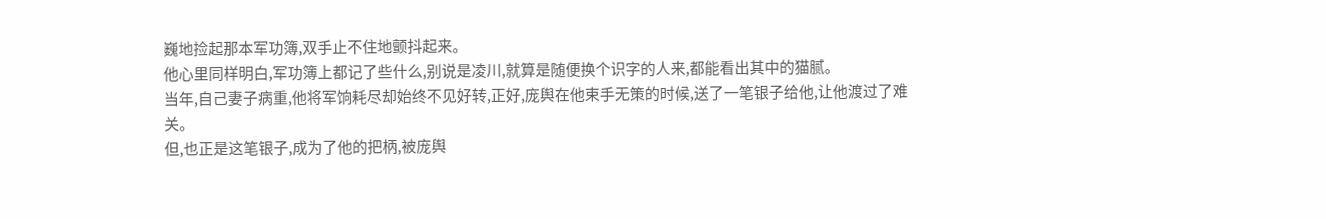巍地捡起那本军功簿,双手止不住地颤抖起来。
他心里同样明白,军功簿上都记了些什么,别说是凌川,就算是随便换个识字的人来,都能看出其中的猫腻。
当年,自己妻子病重,他将军饷耗尽却始终不见好转,正好,庞舆在他束手无策的时候,送了一笔银子给他,让他渡过了难关。
但,也正是这笔银子,成为了他的把柄,被庞舆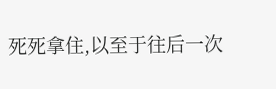死死拿住,以至于往后一次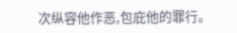次纵容他作恶,包庇他的罪行。